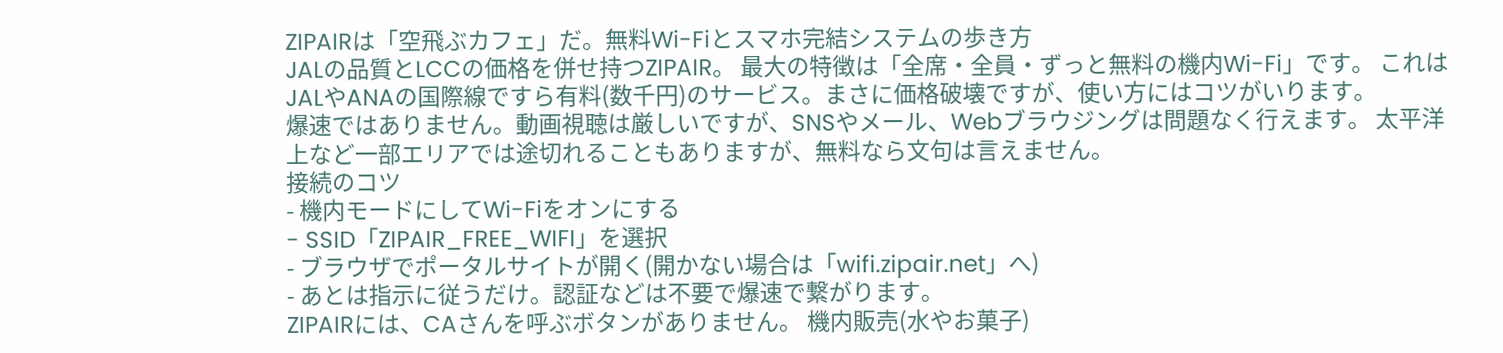ZIPAIRは「空飛ぶカフェ」だ。無料Wi-Fiとスマホ完結システムの歩き方
JALの品質とLCCの価格を併せ持つZIPAIR。 最大の特徴は「全席・全員・ずっと無料の機内Wi-Fi」です。 これはJALやANAの国際線ですら有料(数千円)のサービス。まさに価格破壊ですが、使い方にはコツがいります。
爆速ではありません。動画視聴は厳しいですが、SNSやメール、Webブラウジングは問題なく行えます。 太平洋上など一部エリアでは途切れることもありますが、無料なら文句は言えません。
接続のコツ
- 機内モードにしてWi-Fiをオンにする
- SSID「ZIPAIR_FREE_WIFI」を選択
- ブラウザでポータルサイトが開く(開かない場合は「wifi.zipair.net」へ)
- あとは指示に従うだけ。認証などは不要で爆速で繋がります。
ZIPAIRには、CAさんを呼ぶボタンがありません。 機内販売(水やお菓子)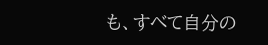も、すべて自分の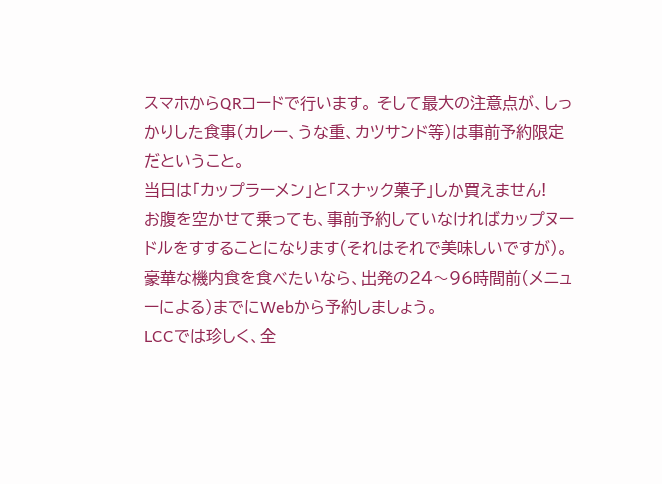スマホからQRコードで行います。 そして最大の注意点が、しっかりした食事(カレー、うな重、カツサンド等)は事前予約限定だということ。
当日は「カップラーメン」と「スナック菓子」しか買えません!
お腹を空かせて乗っても、事前予約していなければカップヌードルをすすることになります(それはそれで美味しいですが)。 豪華な機内食を食べたいなら、出発の24〜96時間前(メニューによる)までにWebから予約しましょう。
LCCでは珍しく、全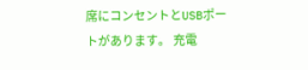席にコンセントとUSBポートがあります。 充電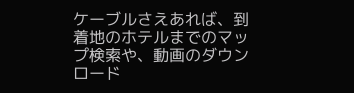ケーブルさえあれば、到着地のホテルまでのマップ検索や、動画のダウンロード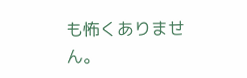も怖くありません。